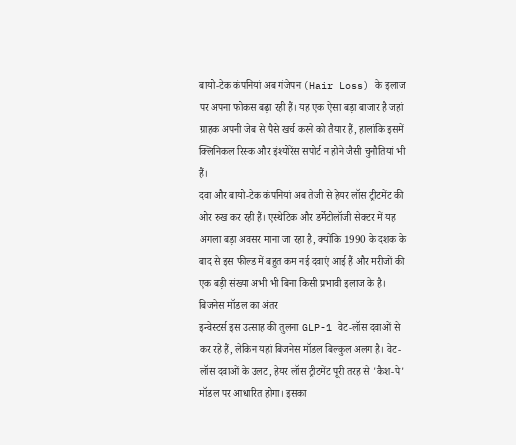बायो-टेक कंपनियां अब गंजेपन (Hair Loss) के इलाज पर अपना फोकस बढ़ा रही हैं। यह एक ऐसा बड़ा बाजार है जहां ग्राहक अपनी जेब से पैसे खर्च करने को तैयार हैं, हालांकि इसमें क्लिनिकल रिस्क और इंश्योरेंस सपोर्ट न होने जैसी चुनौतियां भी हैं।
दवा और बायो-टेक कंपनियां अब तेजी से हेयर लॉस ट्रीटमेंट की ओर रुख कर रही हैं। एस्थेटिक और डर्मेटोलॉजी सेक्टर में यह अगला बड़ा अवसर माना जा रहा है, क्योंकि 1990 के दशक के बाद से इस फील्ड में बहुत कम नई दवाएं आई हैं और मरीजों की एक बड़ी संख्या अभी भी बिना किसी प्रभावी इलाज के है।
बिजनेस मॉडल का अंतर
इन्वेस्टर्स इस उत्साह की तुलना GLP-1 वेट-लॉस दवाओं से कर रहे हैं, लेकिन यहां बिजनेस मॉडल बिल्कुल अलग है। वेट-लॉस दवाओं के उलट, हेयर लॉस ट्रीटमेंट पूरी तरह से 'कैश-पे' मॉडल पर आधारित होगा। इसका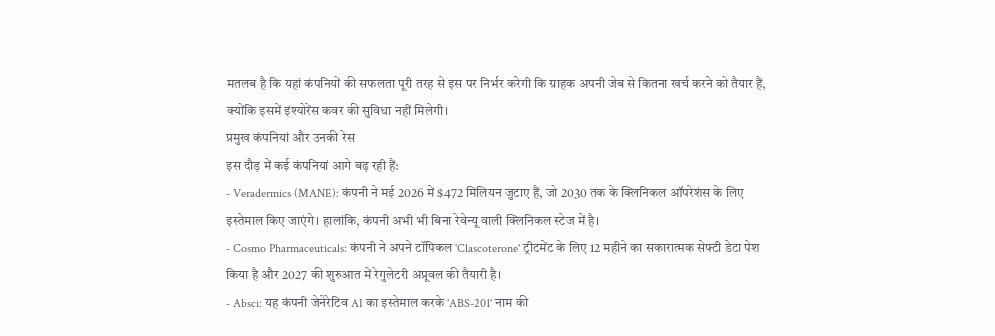मतलब है कि यहां कंपनियों की सफलता पूरी तरह से इस पर निर्भर करेगी कि ग्राहक अपनी जेब से कितना खर्च करने को तैयार हैं, क्योंकि इसमें इंश्योरेंस कवर की सुविधा नहीं मिलेगी।
प्रमुख कंपनियां और उनकी रेस
इस दौड़ में कई कंपनियां आगे बढ़ रही हैं:
- Veradermics (MANE): कंपनी ने मई 2026 में $472 मिलियन जुटाए हैं, जो 2030 तक के क्लिनिकल ऑपरेशंस के लिए इस्तेमाल किए जाएंगे। हालांकि, कंपनी अभी भी बिना रेवेन्यू वाली क्लिनिकल स्टेज में है।
- Cosmo Pharmaceuticals: कंपनी ने अपने टॉपिकल 'Clascoterone' ट्रीटमेंट के लिए 12 महीने का सकारात्मक सेफ्टी डेटा पेश किया है और 2027 की शुरुआत में रेगुलेटरी अप्रूवल की तैयारी है।
- Absci: यह कंपनी जेनेरेटिव AI का इस्तेमाल करके 'ABS-201' नाम की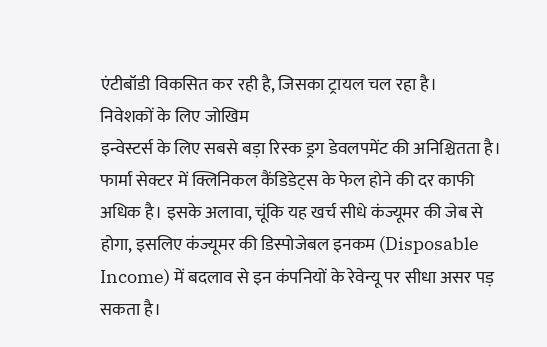एंटीबॉडी विकसित कर रही है, जिसका ट्रायल चल रहा है।
निवेशकों के लिए जोखिम
इन्वेस्टर्स के लिए सबसे बड़ा रिस्क ड्रग डेवलपमेंट की अनिश्चितता है। फार्मा सेक्टर में क्लिनिकल कैंडिडेट्स के फेल होने की दर काफी अधिक है। इसके अलावा, चूंकि यह खर्च सीधे कंज्यूमर की जेब से होगा, इसलिए कंज्यूमर की डिस्पोजेबल इनकम (Disposable Income) में बदलाव से इन कंपनियों के रेवेन्यू पर सीधा असर पड़ सकता है।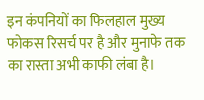इन कंपनियों का फिलहाल मुख्य फोकस रिसर्च पर है और मुनाफे तक का रास्ता अभी काफी लंबा है।